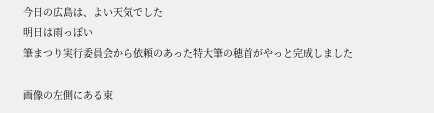今日の広島は、よい天気でした
明日は雨っぽい
筆まつり実行委員会から依頼のあった特大筆の穂首がやっと完成しました

画像の左側にある束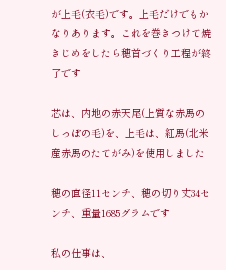が上毛(衣毛)です。上毛だけでもかなりあります。これを巻きつけて焼きじめをしたら穂首づくり工程が終了です

芯は、内地の赤天尾(上質な赤馬のしっぽの毛)を、上毛は、紅馬(北米産赤馬のたてがみ)を使用しました

穂の直径11センチ、穂の切り丈34センチ、重量1685グラムです

私の仕事は、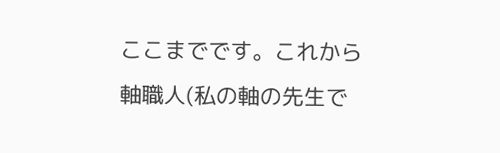ここまでです。これから軸職人(私の軸の先生で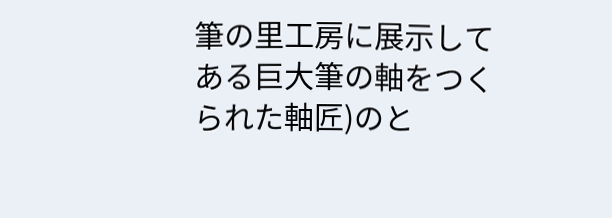筆の里工房に展示してある巨大筆の軸をつくられた軸匠)のと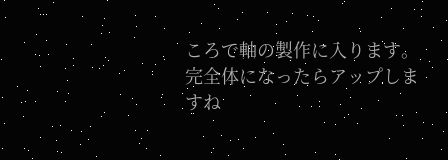ころで軸の製作に入ります。
完全体になったらアップしますね